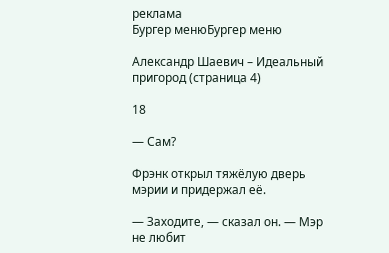реклама
Бургер менюБургер меню

Александр Шаевич – Идеальный пригород (страница 4)

18

— Сам?

Фрэнк открыл тяжёлую дверь мэрии и придержал её.

— Заходите, — сказал он. — Мэр не любит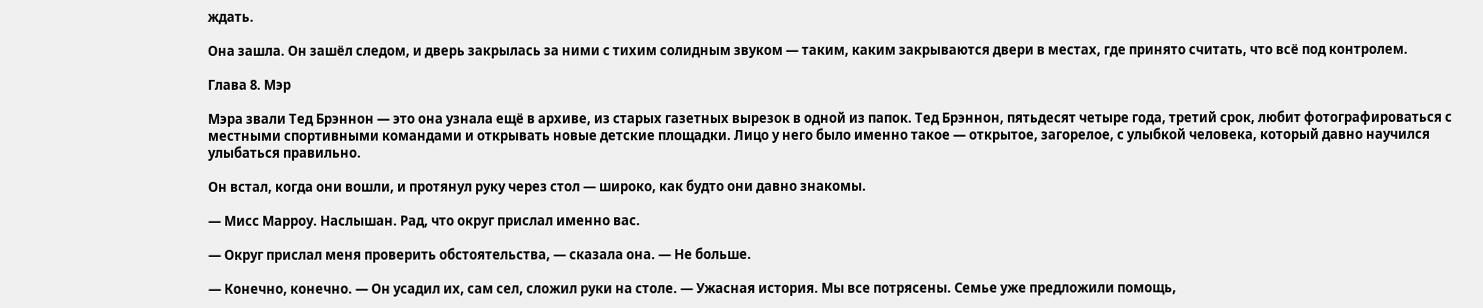ждать.

Она зашла. Он зашёл следом, и дверь закрылась за ними с тихим солидным звуком — таким, каким закрываются двери в местах, где принято считать, что всё под контролем.

Глава 8. Мэр

Мэра звали Тед Брэннон — это она узнала ещё в архиве, из старых газетных вырезок в одной из папок. Тед Брэннон, пятьдесят четыре года, третий срок, любит фотографироваться с местными спортивными командами и открывать новые детские площадки. Лицо у него было именно такое — открытое, загорелое, с улыбкой человека, который давно научился улыбаться правильно.

Он встал, когда они вошли, и протянул руку через стол — широко, как будто они давно знакомы.

— Мисс Марроу. Наслышан. Рад, что округ прислал именно вас.

— Округ прислал меня проверить обстоятельства, — сказала она. — Не больше.

— Конечно, конечно. — Он усадил их, сам сел, сложил руки на столе. — Ужасная история. Мы все потрясены. Семье уже предложили помощь,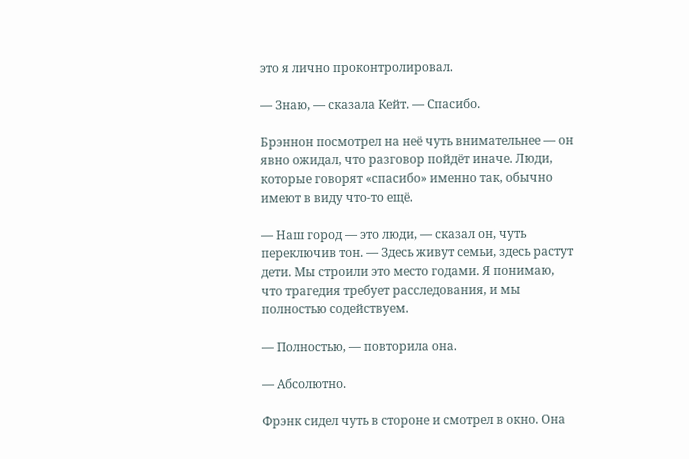это я лично проконтролировал.

— Знаю, — сказала Кейт. — Спасибо.

Брэннон посмотрел на неё чуть внимательнее — он явно ожидал, что разговор пойдёт иначе. Люди, которые говорят «спасибо» именно так, обычно имеют в виду что-то ещё.

— Наш город — это люди, — сказал он, чуть переключив тон. — Здесь живут семьи, здесь растут дети. Мы строили это место годами. Я понимаю, что трагедия требует расследования, и мы полностью содействуем.

— Полностью, — повторила она.

— Абсолютно.

Фрэнк сидел чуть в стороне и смотрел в окно. Она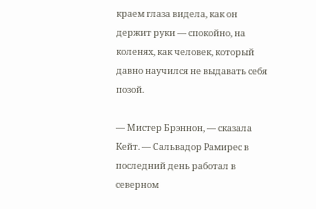краем глаза видела, как он держит руки — спокойно, на коленях, как человек, который давно научился не выдавать себя позой.

— Мистер Брэннон, — сказала Кейт. — Сальвадор Рамирес в последний день работал в северном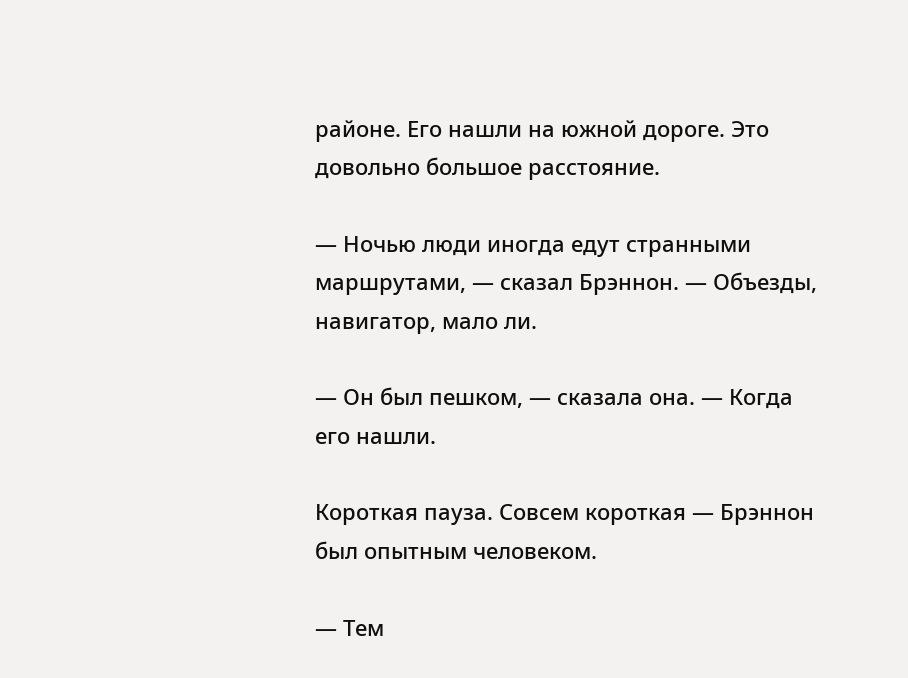районе. Его нашли на южной дороге. Это довольно большое расстояние.

— Ночью люди иногда едут странными маршрутами, — сказал Брэннон. — Объезды, навигатор, мало ли.

— Он был пешком, — сказала она. — Когда его нашли.

Короткая пауза. Совсем короткая — Брэннон был опытным человеком.

— Тем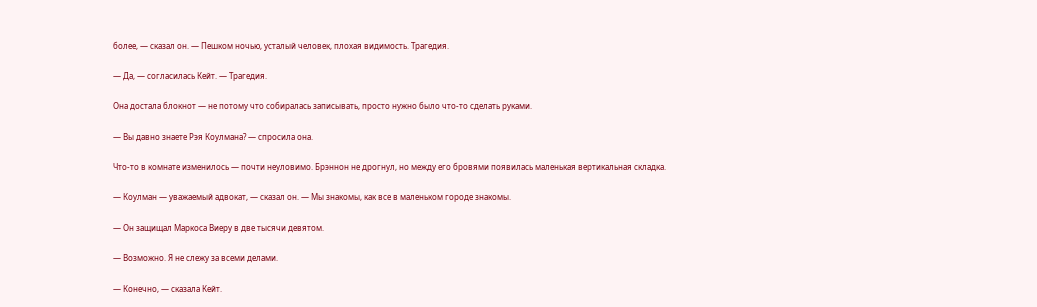более, — сказал он. — Пешком ночью, усталый человек, плохая видимость. Трагедия.

— Да, — согласилась Кейт. — Трагедия.

Она достала блокнот — не потому что собиралась записывать, просто нужно было что-то сделать руками.

— Вы давно знаете Рэя Коулмана? — спросила она.

Что-то в комнате изменилось — почти неуловимо. Брэннон не дрогнул, но между его бровями появилась маленькая вертикальная складка.

— Коулман — уважаемый адвокат, — сказал он. — Мы знакомы, как все в маленьком городе знакомы.

— Он защищал Маркоса Виеру в две тысячи девятом.

— Возможно. Я не слежу за всеми делами.

— Конечно, — сказала Кейт.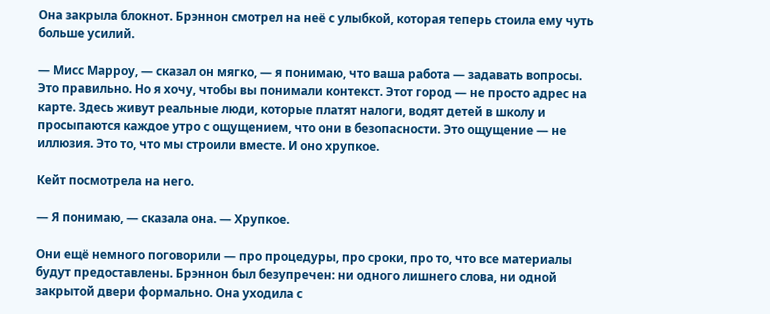Она закрыла блокнот. Брэннон смотрел на неё с улыбкой, которая теперь стоила ему чуть больше усилий.

— Мисс Марроу, — сказал он мягко, — я понимаю, что ваша работа — задавать вопросы. Это правильно. Но я хочу, чтобы вы понимали контекст. Этот город — не просто адрес на карте. Здесь живут реальные люди, которые платят налоги, водят детей в школу и просыпаются каждое утро с ощущением, что они в безопасности. Это ощущение — не иллюзия. Это то, что мы строили вместе. И оно хрупкое.

Кейт посмотрела на него.

— Я понимаю, — сказала она. — Хрупкое.

Они ещё немного поговорили — про процедуры, про сроки, про то, что все материалы будут предоставлены. Брэннон был безупречен: ни одного лишнего слова, ни одной закрытой двери формально. Она уходила с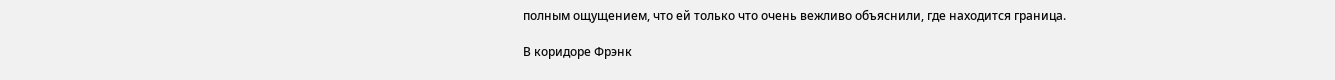полным ощущением, что ей только что очень вежливо объяснили, где находится граница.

В коридоре Фрэнк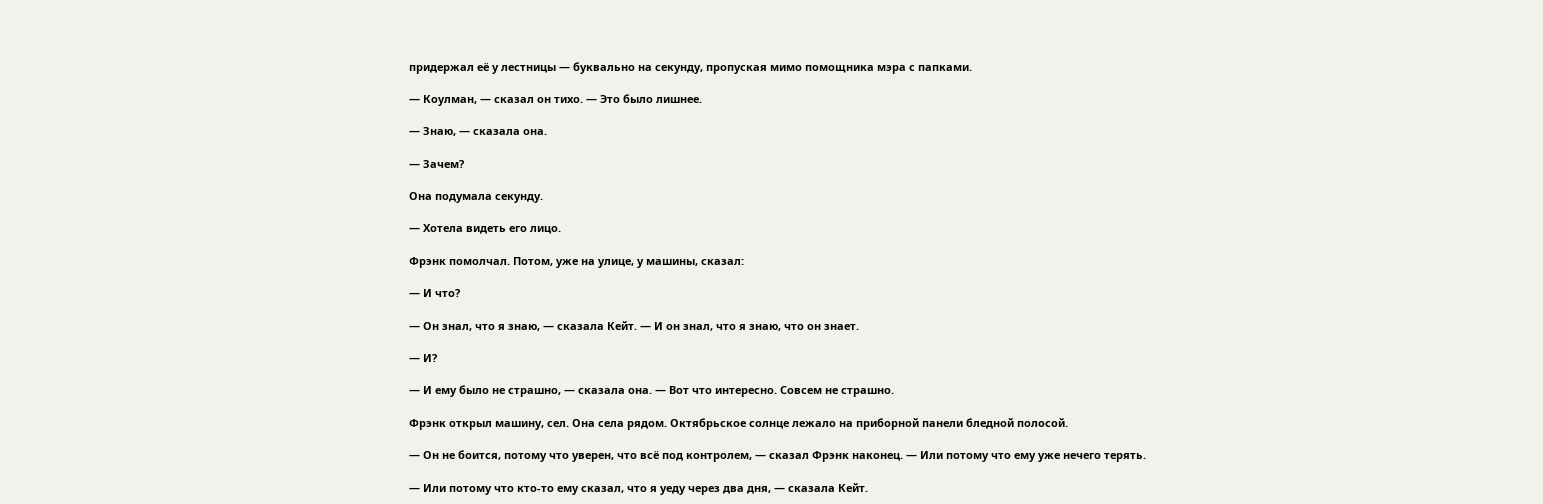придержал её у лестницы — буквально на секунду, пропуская мимо помощника мэра с папками.

— Коулман, — сказал он тихо. — Это было лишнее.

— Знаю, — сказала она.

— Зачем?

Она подумала секунду.

— Хотела видеть его лицо.

Фрэнк помолчал. Потом, уже на улице, у машины, сказал:

— И что?

— Он знал, что я знаю, — сказала Кейт. — И он знал, что я знаю, что он знает.

— И?

— И ему было не страшно, — сказала она. — Вот что интересно. Совсем не страшно.

Фрэнк открыл машину, сел. Она села рядом. Октябрьское солнце лежало на приборной панели бледной полосой.

— Он не боится, потому что уверен, что всё под контролем, — сказал Фрэнк наконец. — Или потому что ему уже нечего терять.

— Или потому что кто-то ему сказал, что я уеду через два дня, — сказала Кейт.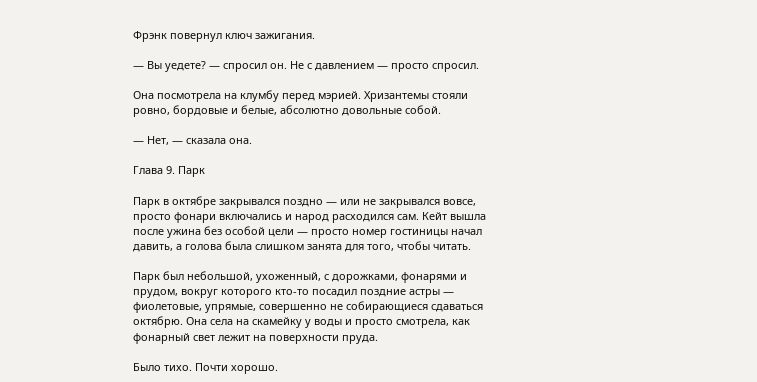Фрэнк повернул ключ зажигания.

— Вы уедете? — спросил он. Не с давлением — просто спросил.

Она посмотрела на клумбу перед мэрией. Хризантемы стояли ровно, бордовые и белые, абсолютно довольные собой.

— Нет, — сказала она.

Глава 9. Парк

Парк в октябре закрывался поздно — или не закрывался вовсе, просто фонари включались и народ расходился сам. Кейт вышла после ужина без особой цели — просто номер гостиницы начал давить, а голова была слишком занята для того, чтобы читать.

Парк был небольшой, ухоженный, с дорожками, фонарями и прудом, вокруг которого кто-то посадил поздние астры — фиолетовые, упрямые, совершенно не собирающиеся сдаваться октябрю. Она села на скамейку у воды и просто смотрела, как фонарный свет лежит на поверхности пруда.

Было тихо. Почти хорошо.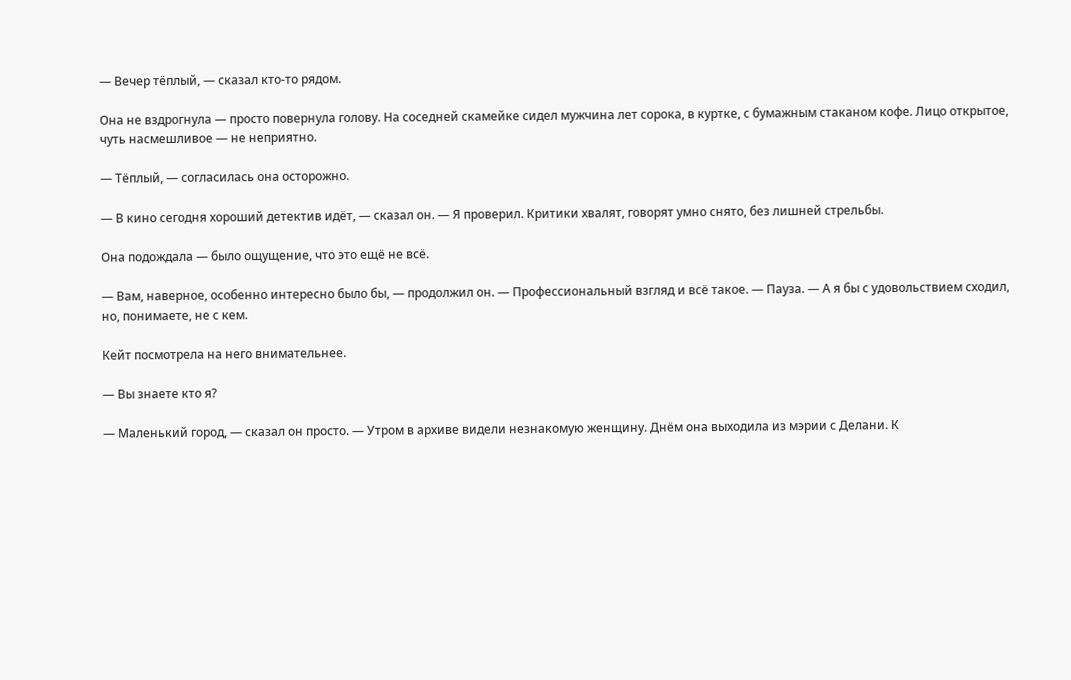— Вечер тёплый, — сказал кто-то рядом.

Она не вздрогнула — просто повернула голову. На соседней скамейке сидел мужчина лет сорока, в куртке, с бумажным стаканом кофе. Лицо открытое, чуть насмешливое — не неприятно.

— Тёплый, — согласилась она осторожно.

— В кино сегодня хороший детектив идёт, — сказал он. — Я проверил. Критики хвалят, говорят умно снято, без лишней стрельбы.

Она подождала — было ощущение, что это ещё не всё.

— Вам, наверное, особенно интересно было бы, — продолжил он. — Профессиональный взгляд и всё такое. — Пауза. — А я бы с удовольствием сходил, но, понимаете, не с кем.

Кейт посмотрела на него внимательнее.

— Вы знаете кто я?

— Маленький город, — сказал он просто. — Утром в архиве видели незнакомую женщину. Днём она выходила из мэрии с Делани. К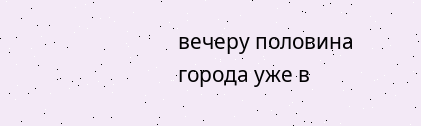вечеру половина города уже в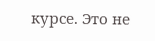курсе. Это не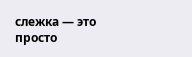слежка — это просто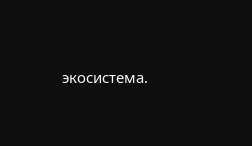экосистема.